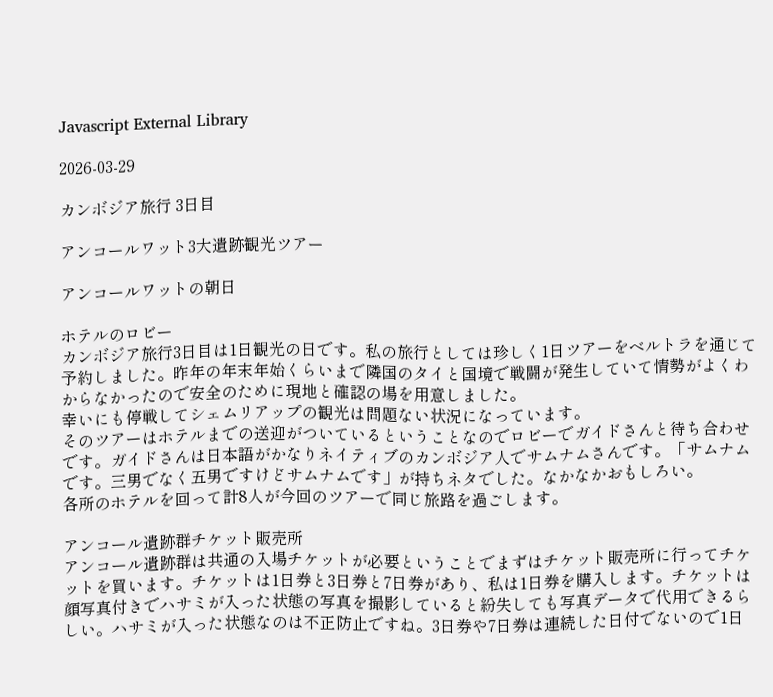Javascript External Library

2026-03-29

カンボジア旅行 3日目

アンコールワット3大遺跡観光ツアー

アンコールワットの朝日

ホテルのロビー
カンボジア旅行3日目は1日観光の日です。私の旅行としては珍しく1日ツアーをベルトラを通じて予約しました。昨年の年末年始くらいまで隣国のタイと国境で戦闘が発生していて情勢がよくわからなかったので安全のために現地と確認の場を用意しました。
幸いにも停戦してシェムリアップの観光は問題ない状況になっています。
そのツアーはホテルまでの送迎がついているということなのでロビーでガイドさんと待ち合わせです。ガイドさんは日本語がかなりネイティブのカンボジア人でサムナムさんです。「サムナムです。三男でなく五男ですけどサムナムです」が持ちネタでした。なかなかおもしろい。
各所のホテルを回って計8人が今回のツアーで同じ旅路を過ごします。

アンコール遺跡群チケット販売所
アンコール遺跡群は共通の入場チケットが必要ということでまずはチケット販売所に行ってチケットを買います。チケットは1日券と3日券と7日券があり、私は1日券を購入します。チケットは顔写真付きでハサミが入った状態の写真を撮影していると紛失しても写真データで代用できるらしい。ハサミが入った状態なのは不正防止ですね。3日券や7日券は連続した日付でないので1日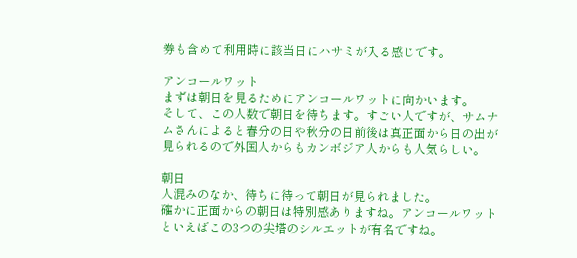券も含めて利用時に該当日にハサミが入る感じです。

アンコールワット
まずは朝日を見るためにアンコールワットに向かいます。
そして、この人数で朝日を待ちます。すごい人ですが、サムナムさんによると春分の日や秋分の日前後は真正面から日の出が見られるので外国人からもカンボジア人からも人気らしい。

朝日
人混みのなか、待ちに待って朝日が見られました。
確かに正面からの朝日は特別感ありますね。アンコールワットといえばこの3つの尖塔のシルエットが有名ですね。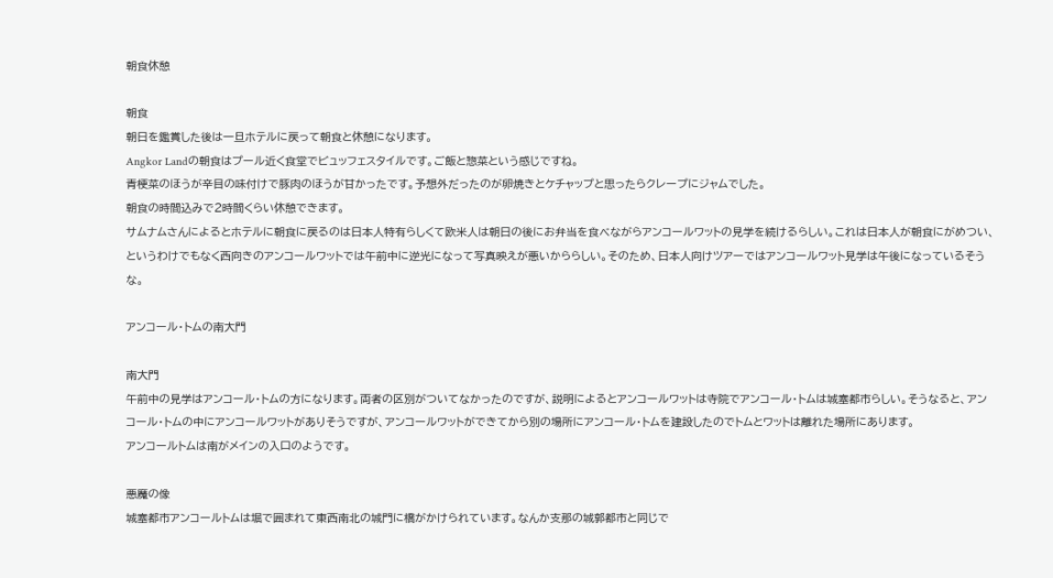朝食休憩

朝食
朝日を鑑賞した後は一旦ホテルに戻って朝食と休憩になります。
Angkor Landの朝食はプール近く食堂でビュッフェスタイルです。ご飯と惣菜という感じですね。
青梗菜のほうが辛目の味付けで豚肉のほうが甘かったです。予想外だったのが卵焼きとケチャップと思ったらクレープにジャムでした。
朝食の時間込みで2時間くらい休憩できます。
サムナムさんによるとホテルに朝食に戻るのは日本人特有らしくて欧米人は朝日の後にお弁当を食べながらアンコールワットの見学を続けるらしい。これは日本人が朝食にがめつい、というわけでもなく西向きのアンコールワットでは午前中に逆光になって写真映えが悪いかららしい。そのため、日本人向けツアーではアンコールワット見学は午後になっているそうな。

アンコール・トムの南大門

南大門
午前中の見学はアンコール・トムの方になります。両者の区別がついてなかったのですが、説明によるとアンコールワットは寺院でアンコール・トムは城塞都市らしい。そうなると、アンコール・トムの中にアンコールワットがありそうですが、アンコールワットができてから別の場所にアンコール・トムを建設したのでトムとワットは離れた場所にあります。
アンコールトムは南がメインの入口のようです。

悪魔の像
城塞都市アンコールトムは堀で囲まれて東西南北の城門に橋がかけられています。なんか支那の城郭都市と同じで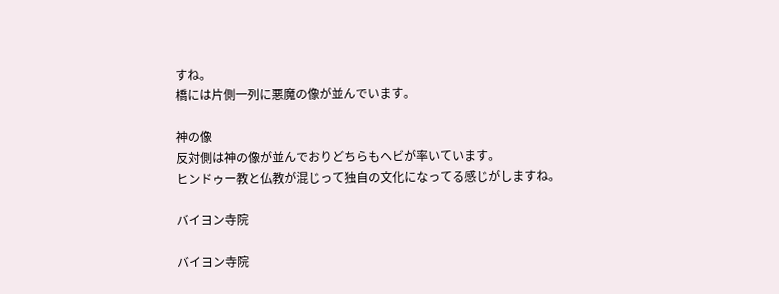すね。
橋には片側一列に悪魔の像が並んでいます。

神の像
反対側は神の像が並んでおりどちらもヘビが率いています。
ヒンドゥー教と仏教が混じって独自の文化になってる感じがしますね。

バイヨン寺院

バイヨン寺院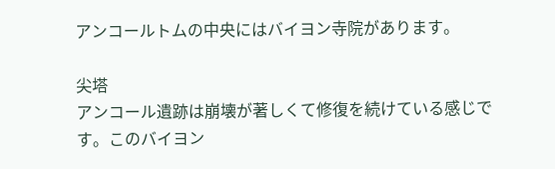アンコールトムの中央にはバイヨン寺院があります。

尖塔
アンコール遺跡は崩壊が著しくて修復を続けている感じです。このバイヨン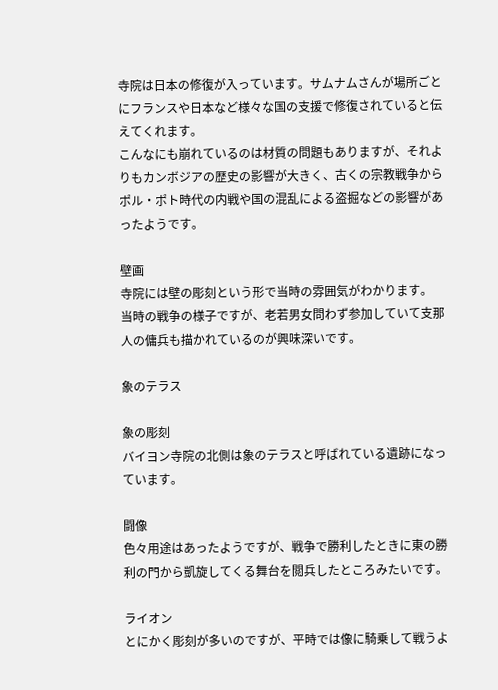寺院は日本の修復が入っています。サムナムさんが場所ごとにフランスや日本など様々な国の支援で修復されていると伝えてくれます。
こんなにも崩れているのは材質の問題もありますが、それよりもカンボジアの歴史の影響が大きく、古くの宗教戦争からポル・ポト時代の内戦や国の混乱による盗掘などの影響があったようです。

壁画
寺院には壁の彫刻という形で当時の雰囲気がわかります。
当時の戦争の様子ですが、老若男女問わず参加していて支那人の傭兵も描かれているのが興味深いです。

象のテラス

象の彫刻
バイヨン寺院の北側は象のテラスと呼ばれている遺跡になっています。

闘像
色々用途はあったようですが、戦争で勝利したときに東の勝利の門から凱旋してくる舞台を閲兵したところみたいです。

ライオン
とにかく彫刻が多いのですが、平時では像に騎乗して戦うよ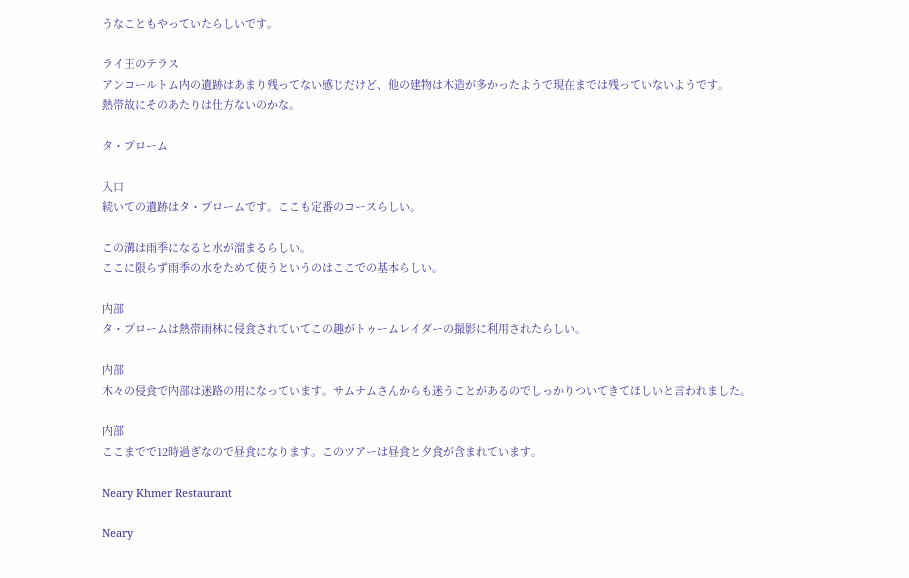うなこともやっていたらしいです。

ライ王のテラス
アンコールトム内の遺跡はあまり残ってない感じだけど、他の建物は木造が多かったようで現在までは残っていないようです。
熱帯故にそのあたりは仕方ないのかな。

タ・プローム

入口
続いての遺跡はタ・プロームです。ここも定番のコースらしい。

この溝は雨季になると水が溜まるらしい。
ここに限らず雨季の水をためて使うというのはここでの基本らしい。

内部
タ・プロームは熱帯雨林に侵食されていてこの趣がトゥームレイダーの撮影に利用されたらしい。

内部
木々の侵食で内部は迷路の用になっています。サムナムさんからも迷うことがあるのでしっかりついてきてほしいと言われました。

内部
ここまでで12時過ぎなので昼食になります。このツアーは昼食と夕食が含まれています。

Neary Khmer Restaurant

Neary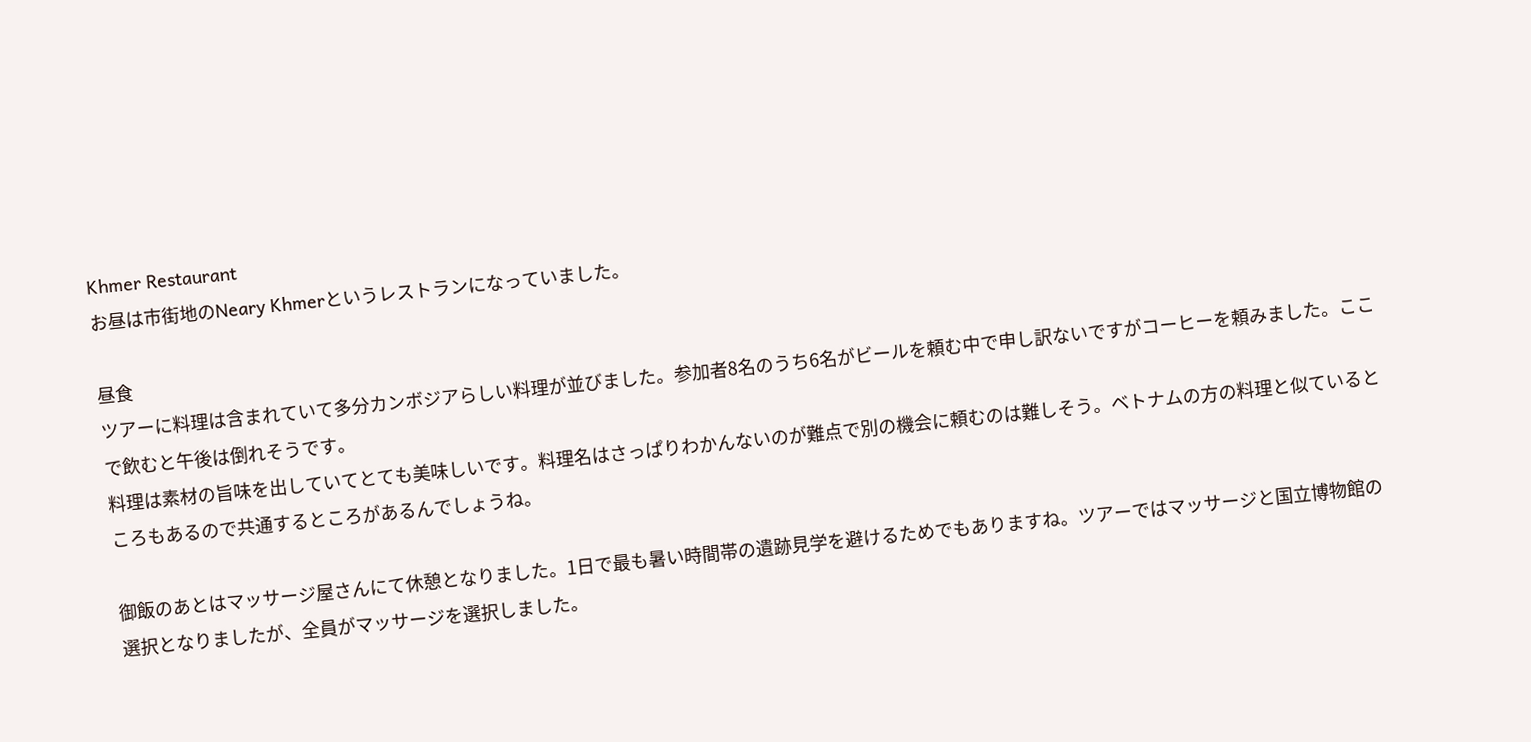Khmer Restaurant
お昼は市街地のNeary Khmerというレストランになっていました。

昼食
ツアーに料理は含まれていて多分カンボジアらしい料理が並びました。参加者8名のうち6名がビールを頼む中で申し訳ないですがコーヒーを頼みました。ここで飲むと午後は倒れそうです。
料理は素材の旨味を出していてとても美味しいです。料理名はさっぱりわかんないのが難点で別の機会に頼むのは難しそう。ベトナムの方の料理と似ているところもあるので共通するところがあるんでしょうね。

御飯のあとはマッサージ屋さんにて休憩となりました。1日で最も暑い時間帯の遺跡見学を避けるためでもありますね。ツアーではマッサージと国立博物館の選択となりましたが、全員がマッサージを選択しました。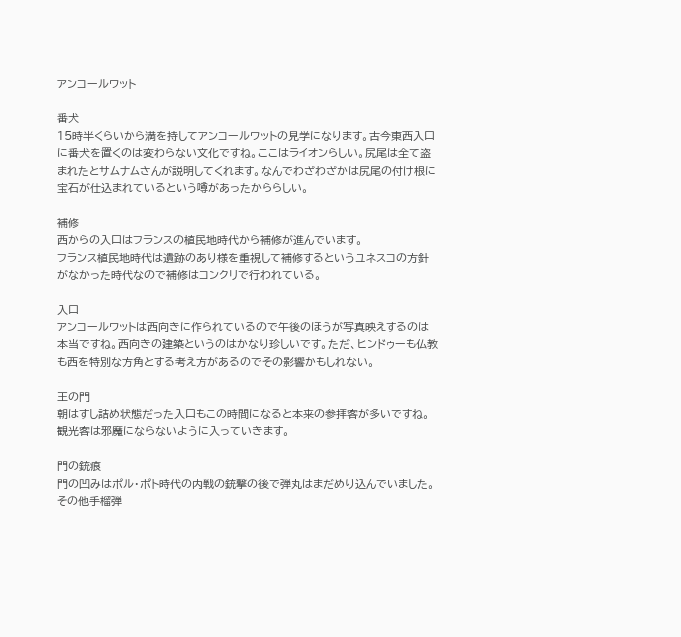アンコールワット

番犬
15時半くらいから満を持してアンコールワットの見学になります。古今東西入口に番犬を置くのは変わらない文化ですね。ここはライオンらしい。尻尾は全て盗まれたとサムナムさんが説明してくれます。なんでわざわざかは尻尾の付け根に宝石が仕込まれているという噂があったかららしい。

補修
西からの入口はフランスの植民地時代から補修が進んでいます。
フランス植民地時代は遺跡のあり様を重視して補修するというユネスコの方針がなかった時代なので補修はコンクリで行われている。

入口
アンコールワットは西向きに作られているので午後のほうが写真映えするのは本当ですね。西向きの建築というのはかなり珍しいです。ただ、ヒンドゥーも仏教も西を特別な方角とする考え方があるのでその影響かもしれない。

王の門
朝はすし詰め状態だった入口もこの時間になると本来の参拝客が多いですね。
観光客は邪魔にならないように入っていきます。

門の銃痕
門の凹みはポル・ポト時代の内戦の銃撃の後で弾丸はまだめり込んでいました。
その他手榴弾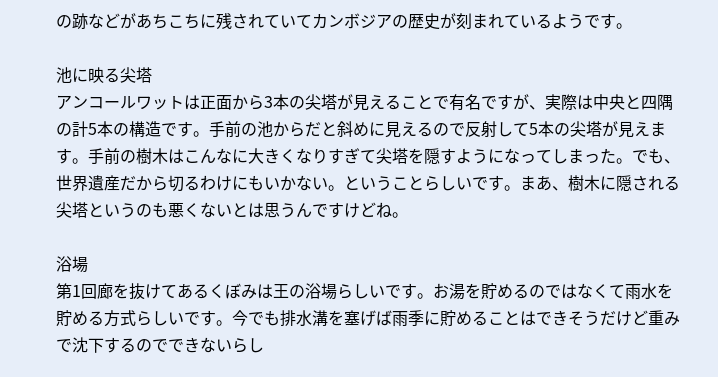の跡などがあちこちに残されていてカンボジアの歴史が刻まれているようです。

池に映る尖塔
アンコールワットは正面から3本の尖塔が見えることで有名ですが、実際は中央と四隅の計5本の構造です。手前の池からだと斜めに見えるので反射して5本の尖塔が見えます。手前の樹木はこんなに大きくなりすぎて尖塔を隠すようになってしまった。でも、世界遺産だから切るわけにもいかない。ということらしいです。まあ、樹木に隠される尖塔というのも悪くないとは思うんですけどね。

浴場
第1回廊を抜けてあるくぼみは王の浴場らしいです。お湯を貯めるのではなくて雨水を貯める方式らしいです。今でも排水溝を塞げば雨季に貯めることはできそうだけど重みで沈下するのでできないらし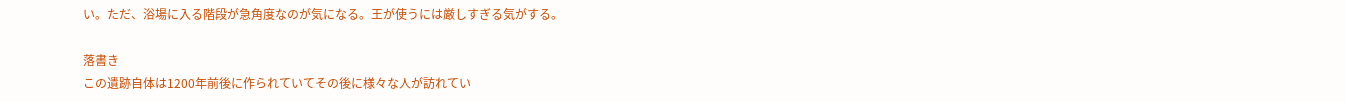い。ただ、浴場に入る階段が急角度なのが気になる。王が使うには厳しすぎる気がする。

落書き
この遺跡自体は1200年前後に作られていてその後に様々な人が訪れてい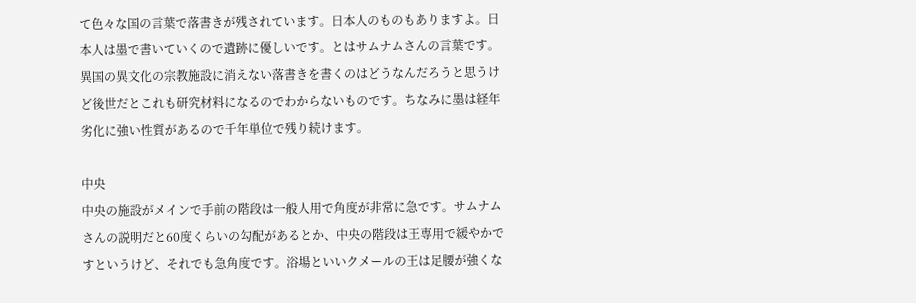て色々な国の言葉で落書きが残されています。日本人のものもありますよ。日本人は墨で書いていくので遺跡に優しいです。とはサムナムさんの言葉です。異国の異文化の宗教施設に消えない落書きを書くのはどうなんだろうと思うけど後世だとこれも研究材料になるのでわからないものです。ちなみに墨は経年劣化に強い性質があるので千年単位で残り続けます。

中央
中央の施設がメインで手前の階段は一般人用で角度が非常に急です。サムナムさんの説明だと60度くらいの勾配があるとか、中央の階段は王専用で緩やかですというけど、それでも急角度です。浴場といいクメールの王は足腰が強くな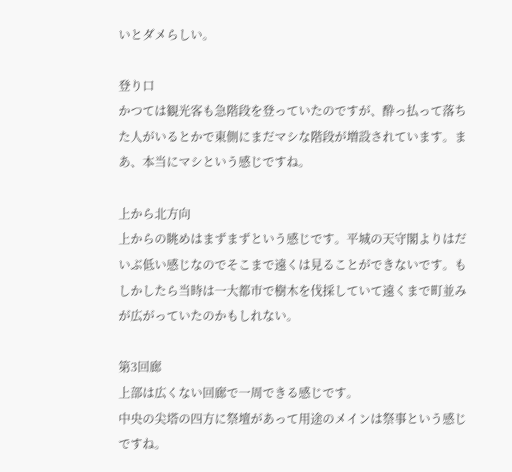いとダメらしい。

登り口
かつては観光客も急階段を登っていたのですが、酔っ払って落ちた人がいるとかで東側にまだマシな階段が増設されています。まあ、本当にマシという感じですね。

上から北方向
上からの眺めはまずまずという感じです。平城の天守閣よりはだいぶ低い感じなのでそこまで遠くは見ることができないです。もしかしたら当時は一大都市で樹木を伐採していて遠くまで町並みが広がっていたのかもしれない。

第3回廊
上部は広くない回廊で一周できる感じです。
中央の尖塔の四方に祭壇があって用途のメインは祭事という感じですね。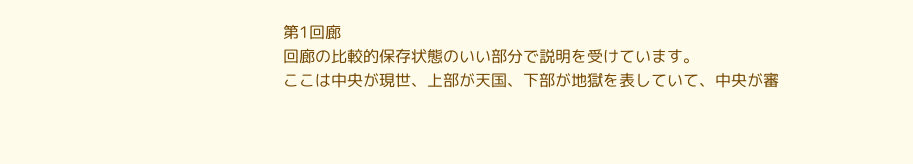第1回廊
回廊の比較的保存状態のいい部分で説明を受けています。
ここは中央が現世、上部が天国、下部が地獄を表していて、中央が審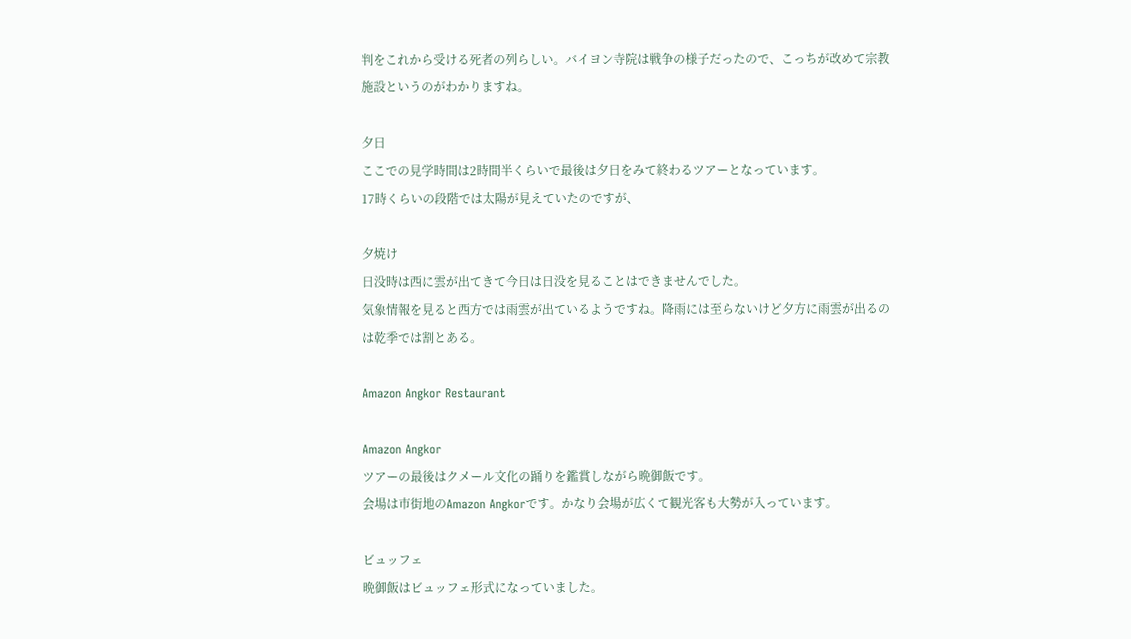判をこれから受ける死者の列らしい。バイヨン寺院は戦争の様子だったので、こっちが改めて宗教施設というのがわかりますね。

夕日
ここでの見学時間は2時間半くらいで最後は夕日をみて終わるツアーとなっています。
17時くらいの段階では太陽が見えていたのですが、

夕焼け
日没時は西に雲が出てきて今日は日没を見ることはできませんでした。
気象情報を見ると西方では雨雲が出ているようですね。降雨には至らないけど夕方に雨雲が出るのは乾季では割とある。

Amazon Angkor Restaurant

Amazon Angkor
ツアーの最後はクメール文化の踊りを鑑賞しながら晩御飯です。
会場は市街地のAmazon Angkorです。かなり会場が広くて観光客も大勢が入っています。

ビュッフェ
晩御飯はビュッフェ形式になっていました。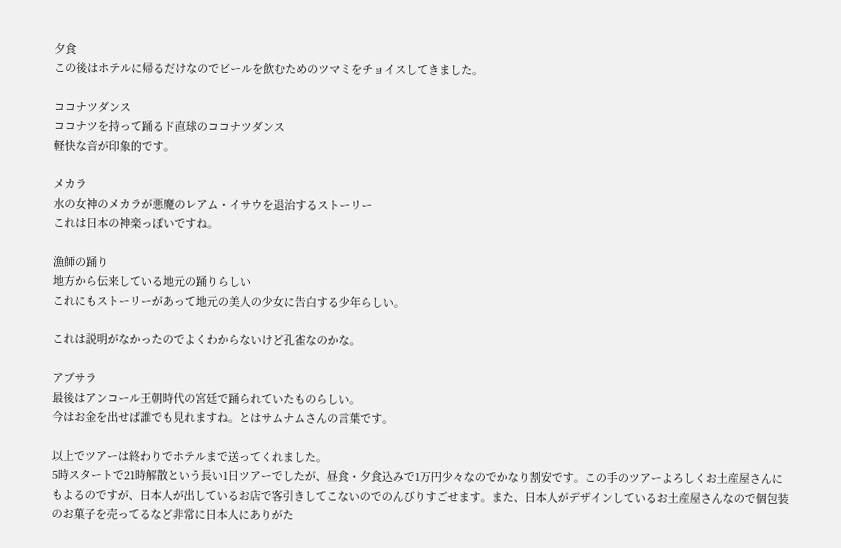夕食
この後はホテルに帰るだけなのでビールを飲むためのツマミをチョイスしてきました。

ココナツダンス
ココナツを持って踊るド直球のココナツダンス
軽快な音が印象的です。

メカラ
水の女神のメカラが悪魔のレアム・イサウを退治するストーリー
これは日本の神楽っぽいですね。

漁師の踊り
地方から伝来している地元の踊りらしい
これにもストーリーがあって地元の美人の少女に告白する少年らしい。

これは説明がなかったのでよくわからないけど孔雀なのかな。

アブサラ
最後はアンコール王朝時代の宮廷で踊られていたものらしい。
今はお金を出せば誰でも見れますね。とはサムナムさんの言葉です。

以上でツアーは終わりでホテルまで送ってくれました。
5時スタートで21時解散という長い1日ツアーでしたが、昼食・夕食込みで1万円少々なのでかなり割安です。この手のツアーよろしくお土産屋さんにもよるのですが、日本人が出しているお店で客引きしてこないのでのんびりすごせます。また、日本人がデザインしているお土産屋さんなので個包装のお菓子を売ってるなど非常に日本人にありがた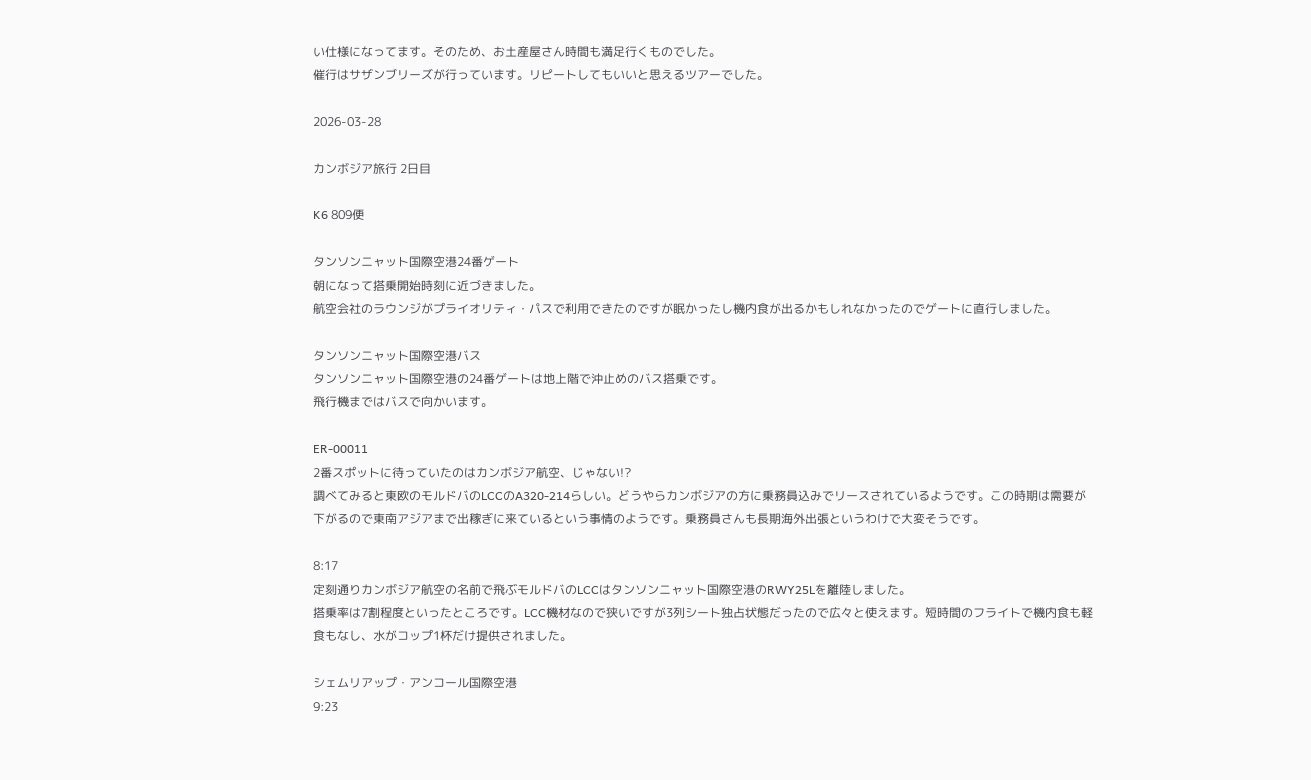い仕様になってます。そのため、お土産屋さん時間も満足行くものでした。
催行はサザンブリーズが行っています。リピートしてもいいと思えるツアーでした。

2026-03-28

カンボジア旅行 2日目

K6 809便

タンソンニャット国際空港24番ゲート
朝になって搭乗開始時刻に近づきました。
航空会社のラウンジがプライオリティ・パスで利用できたのですが眠かったし機内食が出るかもしれなかったのでゲートに直行しました。

タンソンニャット国際空港バス
タンソンニャット国際空港の24番ゲートは地上階で沖止めのバス搭乗です。
飛行機まではバスで向かいます。

ER-00011
2番スポットに待っていたのはカンボジア航空、じゃない!?
調べてみると東欧のモルドバのLCCのA320-214らしい。どうやらカンボジアの方に乗務員込みでリースされているようです。この時期は需要が下がるので東南アジアまで出稼ぎに来ているという事情のようです。乗務員さんも長期海外出張というわけで大変そうです。

8:17
定刻通りカンボジア航空の名前で飛ぶモルドバのLCCはタンソンニャット国際空港のRWY25Lを離陸しました。
搭乗率は7割程度といったところです。LCC機材なので狭いですが3列シート独占状態だったので広々と使えます。短時間のフライトで機内食も軽食もなし、水がコップ1杯だけ提供されました。

シェムリアップ・アンコール国際空港
9:23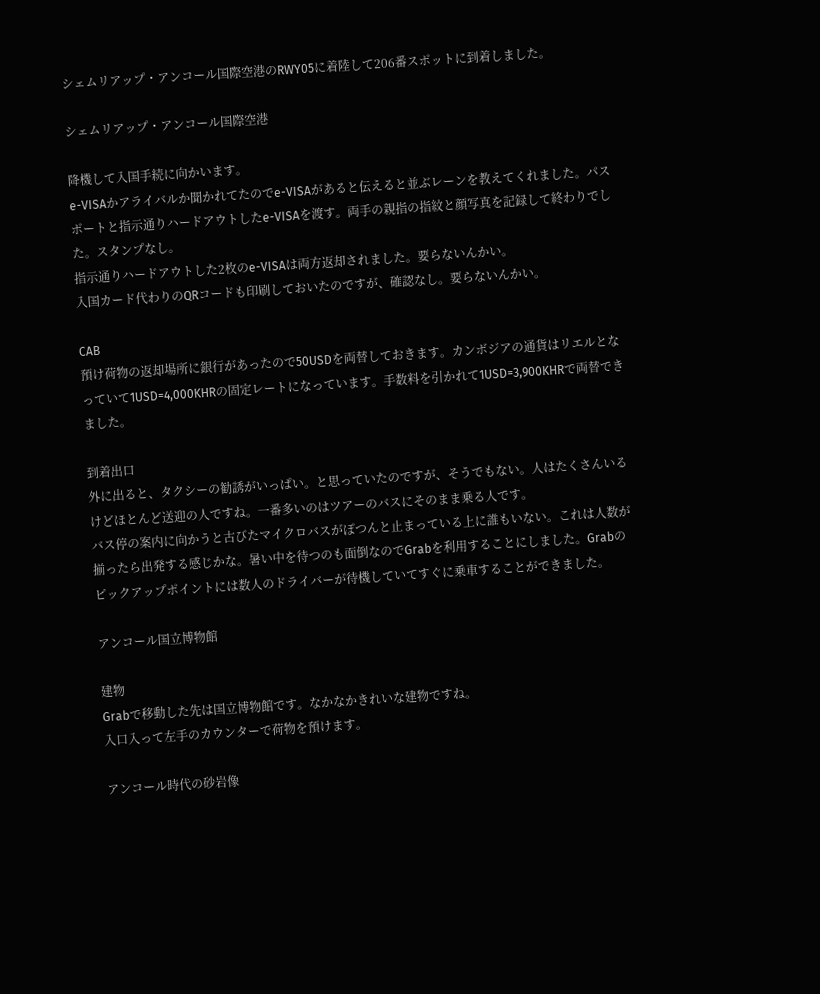シェムリアップ・アンコール国際空港のRWY05に着陸して206番スポットに到着しました。

シェムリアップ・アンコール国際空港

降機して入国手続に向かいます。
e-VISAかアライバルか聞かれてたのでe-VISAがあると伝えると並ぶレーンを教えてくれました。パスポートと指示通りハードアウトしたe-VISAを渡す。両手の親指の指紋と顔写真を記録して終わりでした。スタンプなし。
指示通りハードアウトした2枚のe-VISAは両方返却されました。要らないんかい。
入国カード代わりのQRコードも印刷しておいたのですが、確認なし。要らないんかい。

CAB
預け荷物の返却場所に銀行があったので50USDを両替しておきます。カンボジアの通貨はリエルとなっていて1USD=4,000KHRの固定レートになっています。手数料を引かれて1USD=3,900KHRで両替できました。

到着出口
外に出ると、タクシーの勧誘がいっぱい。と思っていたのですが、そうでもない。人はたくさんいるけどほとんど送迎の人ですね。一番多いのはツアーのバスにそのまま乗る人です。
バス停の案内に向かうと古びたマイクロバスがぽつんと止まっている上に誰もいない。これは人数が揃ったら出発する感じかな。暑い中を待つのも面倒なのでGrabを利用することにしました。Grabのピックアップポイントには数人のドライバーが待機していてすぐに乗車することができました。

アンコール国立博物館

建物
Grabで移動した先は国立博物館です。なかなかきれいな建物ですね。
入口入って左手のカウンターで荷物を預けます。

アンコール時代の砂岩像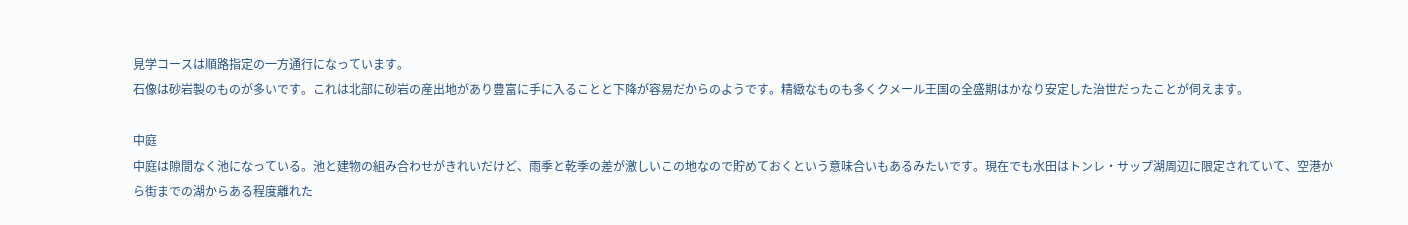見学コースは順路指定の一方通行になっています。
石像は砂岩製のものが多いです。これは北部に砂岩の産出地があり豊富に手に入ることと下降が容易だからのようです。精緻なものも多くクメール王国の全盛期はかなり安定した治世だったことが伺えます。

中庭
中庭は隙間なく池になっている。池と建物の組み合わせがきれいだけど、雨季と乾季の差が激しいこの地なので貯めておくという意味合いもあるみたいです。現在でも水田はトンレ・サップ湖周辺に限定されていて、空港から街までの湖からある程度離れた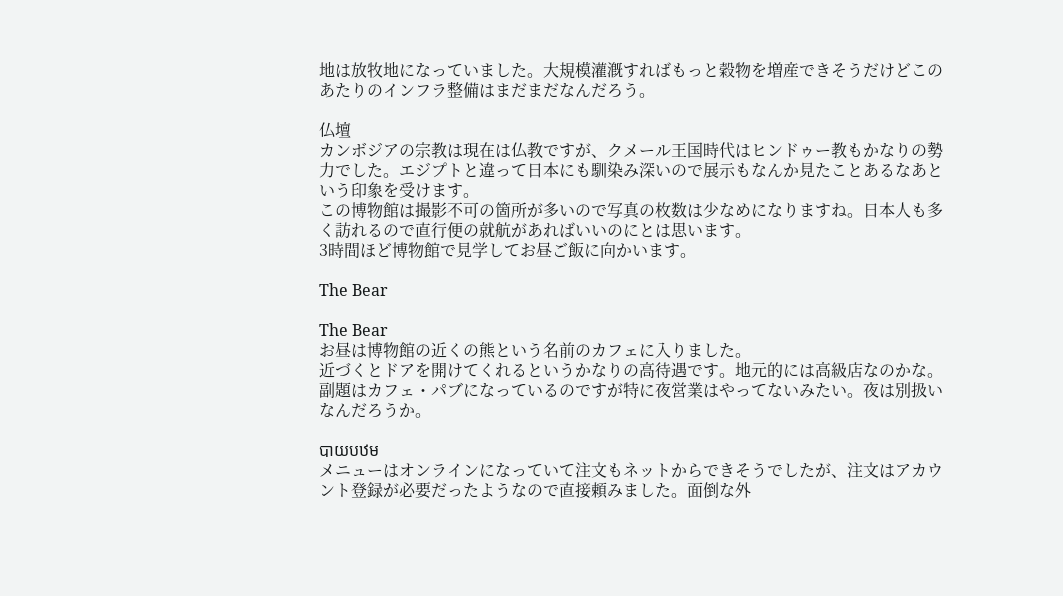地は放牧地になっていました。大規模灌漑すればもっと穀物を増産できそうだけどこのあたりのインフラ整備はまだまだなんだろう。

仏壇
カンボジアの宗教は現在は仏教ですが、クメール王国時代はヒンドゥー教もかなりの勢力でした。エジプトと違って日本にも馴染み深いので展示もなんか見たことあるなあという印象を受けます。
この博物館は撮影不可の箇所が多いので写真の枚数は少なめになりますね。日本人も多く訪れるので直行便の就航があればいいのにとは思います。
3時間ほど博物館で見学してお昼ご飯に向かいます。

The Bear

The Bear
お昼は博物館の近くの熊という名前のカフェに入りました。
近づくとドアを開けてくれるというかなりの高待遇です。地元的には高級店なのかな。
副題はカフェ・パブになっているのですが特に夜営業はやってないみたい。夜は別扱いなんだろうか。

បាយបឋម
メニューはオンラインになっていて注文もネットからできそうでしたが、注文はアカウント登録が必要だったようなので直接頼みました。面倒な外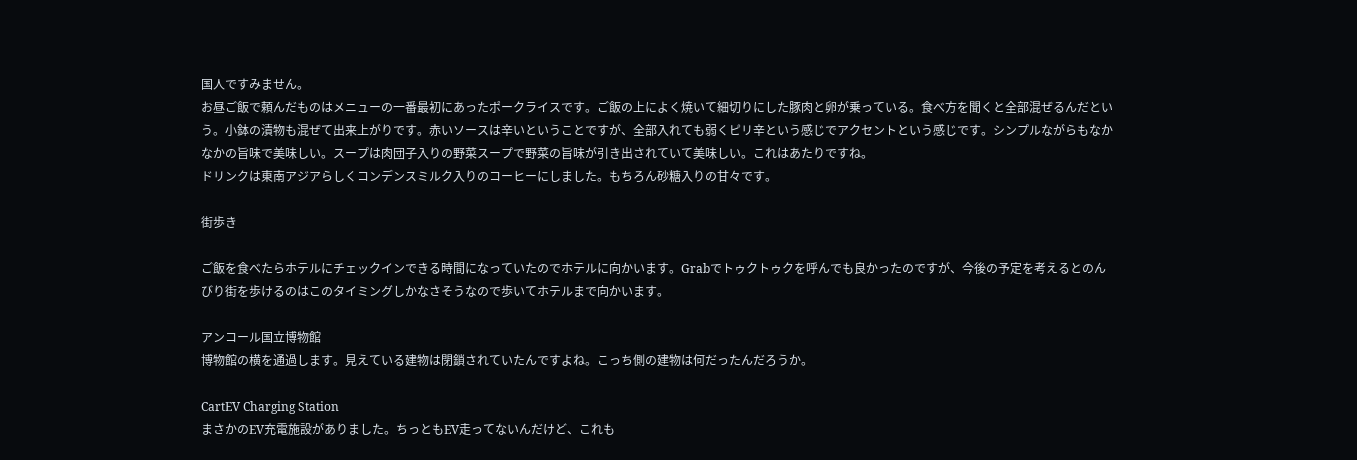国人ですみません。
お昼ご飯で頼んだものはメニューの一番最初にあったポークライスです。ご飯の上によく焼いて細切りにした豚肉と卵が乗っている。食べ方を聞くと全部混ぜるんだという。小鉢の漬物も混ぜて出来上がりです。赤いソースは辛いということですが、全部入れても弱くピリ辛という感じでアクセントという感じです。シンプルながらもなかなかの旨味で美味しい。スープは肉団子入りの野菜スープで野菜の旨味が引き出されていて美味しい。これはあたりですね。
ドリンクは東南アジアらしくコンデンスミルク入りのコーヒーにしました。もちろん砂糖入りの甘々です。

街歩き

ご飯を食べたらホテルにチェックインできる時間になっていたのでホテルに向かいます。Grabでトゥクトゥクを呼んでも良かったのですが、今後の予定を考えるとのんびり街を歩けるのはこのタイミングしかなさそうなので歩いてホテルまで向かいます。

アンコール国立博物館
博物館の横を通過します。見えている建物は閉鎖されていたんですよね。こっち側の建物は何だったんだろうか。

CartEV Charging Station
まさかのEV充電施設がありました。ちっともEV走ってないんだけど、これも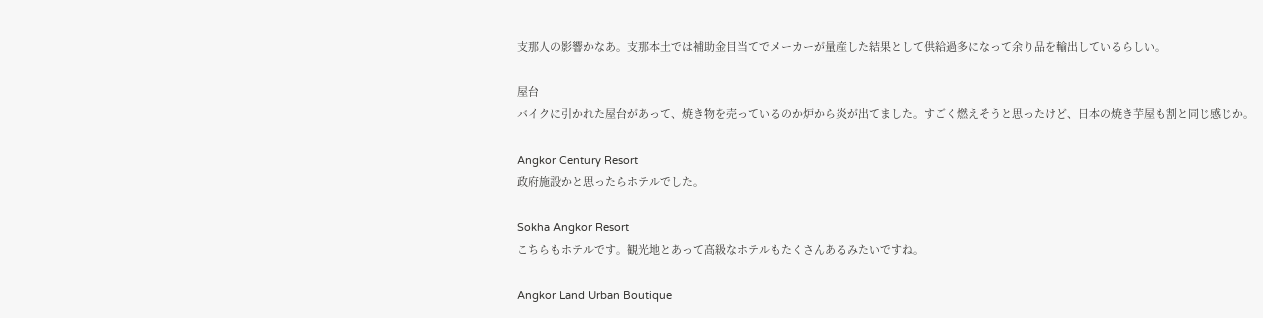支那人の影響かなあ。支那本土では補助金目当てでメーカーが量産した結果として供給過多になって余り品を輸出しているらしい。

屋台
バイクに引かれた屋台があって、焼き物を売っているのか炉から炎が出てました。すごく燃えそうと思ったけど、日本の焼き芋屋も割と同じ感じか。

Angkor Century Resort
政府施設かと思ったらホテルでした。

Sokha Angkor Resort
こちらもホテルです。観光地とあって高級なホテルもたくさんあるみたいですね。

Angkor Land Urban Boutique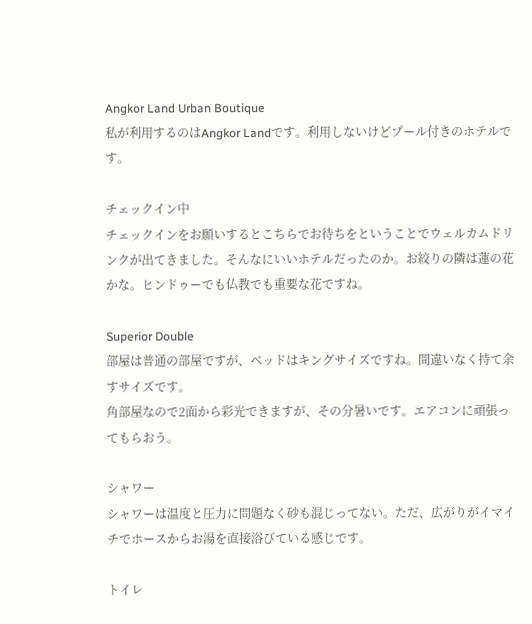Angkor Land Urban Boutique
私が利用するのはAngkor Landです。利用しないけどプール付きのホテルです。

チェックイン中
チェックインをお願いするとこちらでお待ちをということでウェルカムドリンクが出てきました。そんなにいいホテルだったのか。お絞りの隣は蓮の花かな。ヒンドゥーでも仏教でも重要な花ですね。

Superior Double
部屋は普通の部屋ですが、ベッドはキングサイズですね。間違いなく持て余すサイズです。
角部屋なので2面から彩光できますが、その分暑いです。エアコンに頑張ってもらおう。

シャワー
シャワーは温度と圧力に問題なく砂も混じってない。ただ、広がりがイマイチでホースからお湯を直接浴びている感じです。

トイレ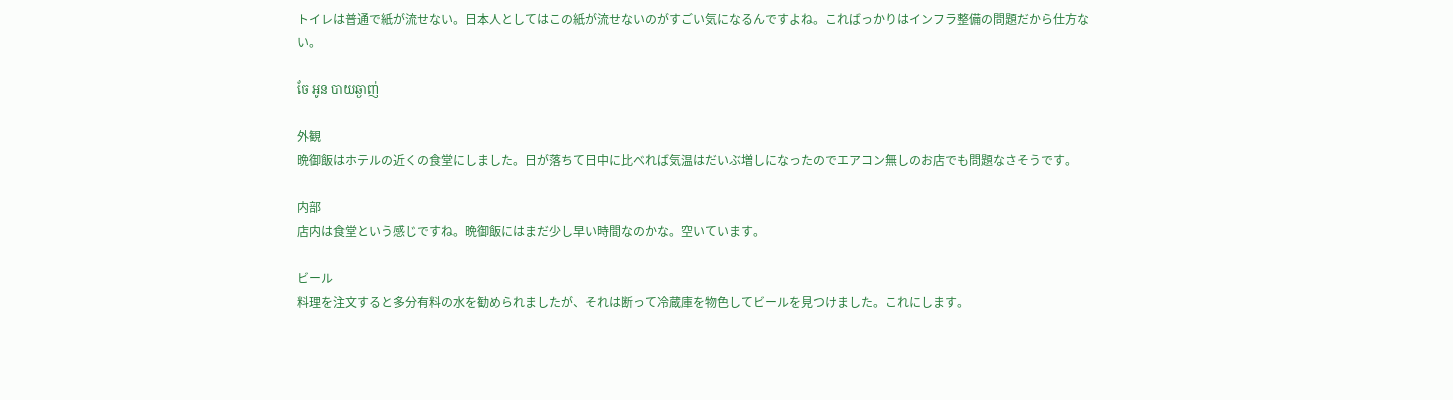トイレは普通で紙が流せない。日本人としてはこの紙が流せないのがすごい気になるんですよね。こればっかりはインフラ整備の問題だから仕方ない。

ចែ អូន បាយឆ្ងាញ់

外観
晩御飯はホテルの近くの食堂にしました。日が落ちて日中に比べれば気温はだいぶ増しになったのでエアコン無しのお店でも問題なさそうです。

内部
店内は食堂という感じですね。晩御飯にはまだ少し早い時間なのかな。空いています。

ビール
料理を注文すると多分有料の水を勧められましたが、それは断って冷蔵庫を物色してビールを見つけました。これにします。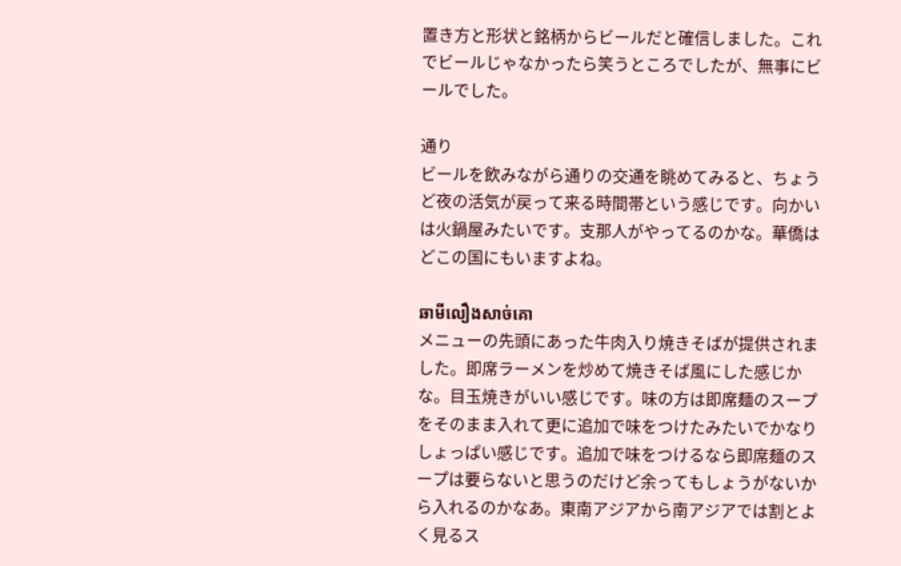置き方と形状と銘柄からビールだと確信しました。これでビールじゃなかったら笑うところでしたが、無事にビールでした。

通り
ビールを飲みながら通りの交通を眺めてみると、ちょうど夜の活気が戻って来る時間帯という感じです。向かいは火鍋屋みたいです。支那人がやってるのかな。華僑はどこの国にもいますよね。

ឆាមីលឿងសាច់គោ
メニューの先頭にあった牛肉入り焼きそばが提供されました。即席ラーメンを炒めて焼きそば風にした感じかな。目玉焼きがいい感じです。味の方は即席麺のスープをそのまま入れて更に追加で味をつけたみたいでかなりしょっぱい感じです。追加で味をつけるなら即席麺のスープは要らないと思うのだけど余ってもしょうがないから入れるのかなあ。東南アジアから南アジアでは割とよく見るス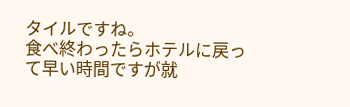タイルですね。
食べ終わったらホテルに戻って早い時間ですが就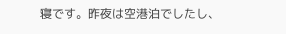寝です。昨夜は空港泊でしたし、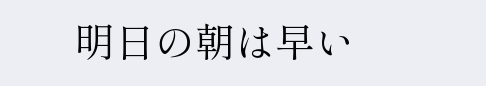明日の朝は早い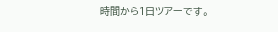時間から1日ツアーです。